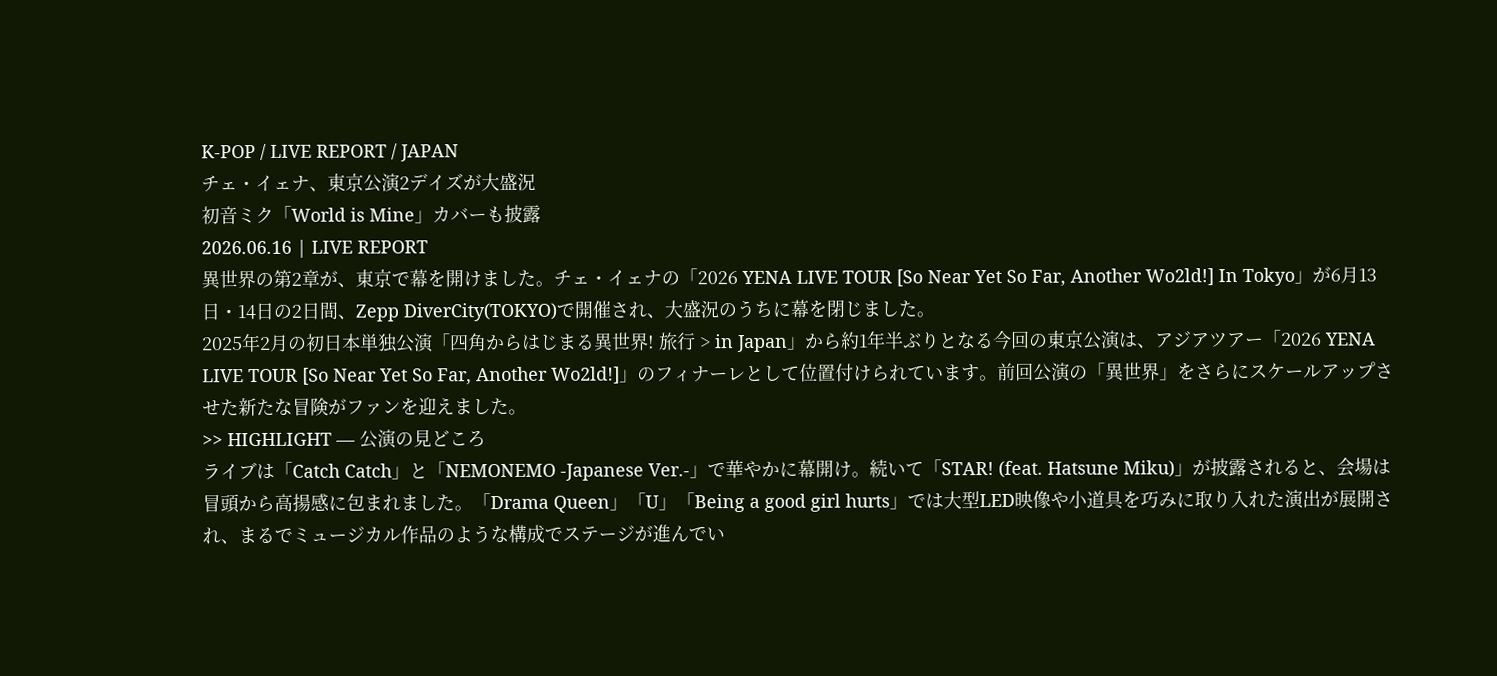K-POP / LIVE REPORT / JAPAN
チェ・イェナ、東京公演2デイズが大盛況
初音ミク「World is Mine」カバーも披露
2026.06.16 | LIVE REPORT
異世界の第2章が、東京で幕を開けました。チェ・イェナの「2026 YENA LIVE TOUR [So Near Yet So Far, Another Wo2ld!] In Tokyo」が6月13日・14日の2日間、Zepp DiverCity(TOKYO)で開催され、大盛況のうちに幕を閉じました。
2025年2月の初日本単独公演「四角からはじまる異世界! 旅行 > in Japan」から約1年半ぶりとなる今回の東京公演は、アジアツアー「2026 YENA LIVE TOUR [So Near Yet So Far, Another Wo2ld!]」のフィナーレとして位置付けられています。前回公演の「異世界」をさらにスケールアップさせた新たな冒険がファンを迎えました。
>> HIGHLIGHT — 公演の見どころ
ライブは「Catch Catch」と「NEMONEMO -Japanese Ver.-」で華やかに幕開け。続いて「STAR! (feat. Hatsune Miku)」が披露されると、会場は冒頭から高揚感に包まれました。「Drama Queen」「U」「Being a good girl hurts」では大型LED映像や小道具を巧みに取り入れた演出が展開され、まるでミュージカル作品のような構成でステージが進んでい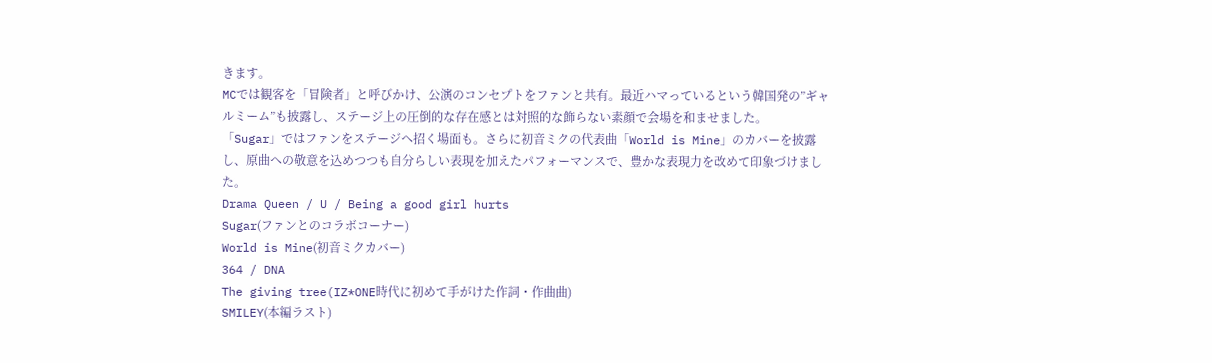きます。
MCでは観客を「冒険者」と呼びかけ、公演のコンセプトをファンと共有。最近ハマっているという韓国発の”ギャルミーム”も披露し、ステージ上の圧倒的な存在感とは対照的な飾らない素顔で会場を和ませました。
「Sugar」ではファンをステージへ招く場面も。さらに初音ミクの代表曲「World is Mine」のカバーを披露し、原曲への敬意を込めつつも自分らしい表現を加えたパフォーマンスで、豊かな表現力を改めて印象づけました。
Drama Queen / U / Being a good girl hurts
Sugar(ファンとのコラボコーナー)
World is Mine(初音ミクカバー)
364 / DNA
The giving tree(IZ*ONE時代に初めて手がけた作詞・作曲曲)
SMILEY(本編ラスト)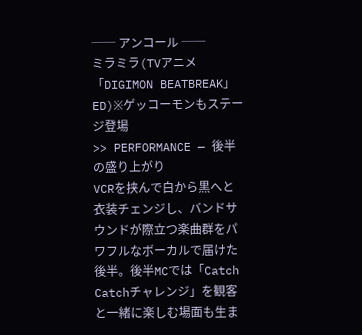── アンコール ──
ミラミラ(TVアニメ「DIGIMON BEATBREAK」ED)※ゲッコーモンもステージ登場
>> PERFORMANCE — 後半の盛り上がり
VCRを挟んで白から黒へと衣装チェンジし、バンドサウンドが際立つ楽曲群をパワフルなボーカルで届けた後半。後半MCでは「Catch Catchチャレンジ」を観客と一緒に楽しむ場面も生ま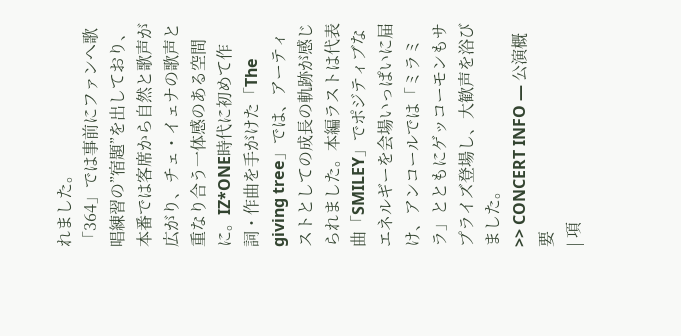れました。
「364」では事前にファンへ歌唱練習の”宿題”を出しており、本番では客席から自然と歌声が広がり、チェ・イェナの歌声と重なり合う一体感のある空間に。IZ*ONE時代に初めて作詞・作曲を手がけた「The giving tree」では、アーティストとしての成長の軌跡が感じられました。本編ラストは代表曲「SMILEY」でポジティブなエネルギーを会場いっぱいに届け、アンコールでは「ミラミラ」とともにゲッコーモンもサプライズ登場し、大歓声を浴びました。
>> CONCERT INFO — 公演概要
| 項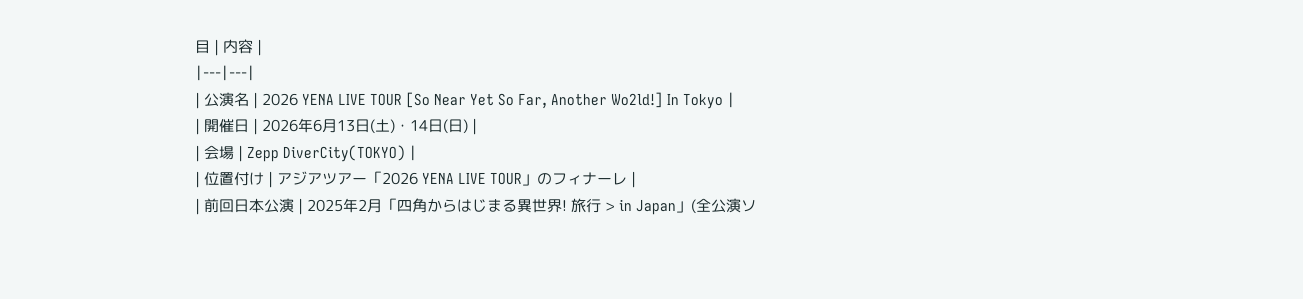目 | 内容 |
|---|---|
| 公演名 | 2026 YENA LIVE TOUR [So Near Yet So Far, Another Wo2ld!] In Tokyo |
| 開催日 | 2026年6月13日(土)・14日(日) |
| 会場 | Zepp DiverCity(TOKYO) |
| 位置付け | アジアツアー「2026 YENA LIVE TOUR」のフィナーレ |
| 前回日本公演 | 2025年2月「四角からはじまる異世界! 旅行 > in Japan」(全公演ソ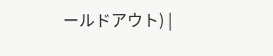ールドアウト) |